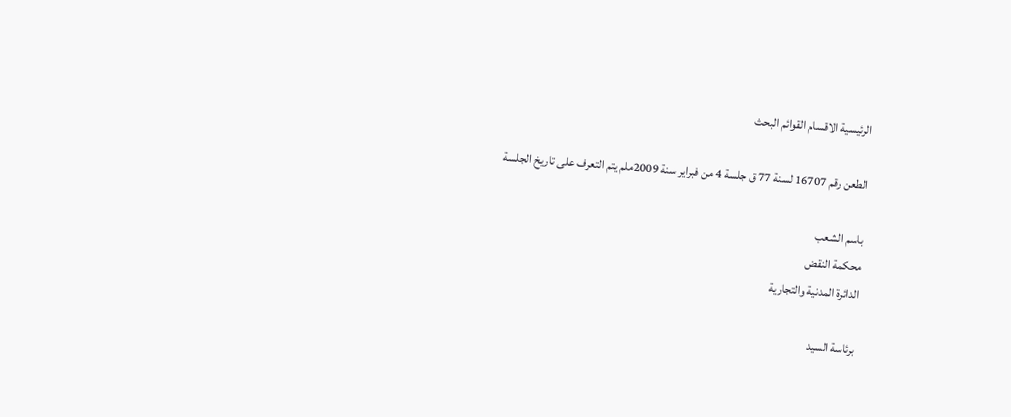الرئيسية الاقسام القوائم البحث

الطعن رقم 16707 لسنة 77 ق جلسة 4 من فبراير سنة 2009ملم يتم التعرف على تاريخ الجلسة

باسم الشعب
محكمة النقض
الدائرة المدنية والتجارية

برئاسة السيد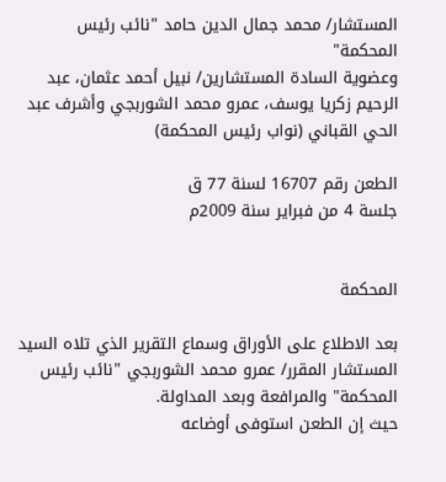المستشار/ محمد جمال الدين حامد "نائب رئيس المحكمة"
وعضوية السادة المستشارين/ نبيل أحمد عثمان، عبد الرحيم زكريا يوسف، عمرو محمد الشوربجي وأشرف عبد الحي القباني (نواب رئيس المحكمة)

الطعن رقم 16707 لسنة 77 ق
جلسة 4 من فبراير سنة 2009م


المحكمة

بعد الاطلاع على الأوراق وسماع التقرير الذي تلاه السيد المستشار المقرر/ عمرو محمد الشوربجي "نائب رئيس المحكمة" والمرافعة وبعد المداولة.
حيث إن الطعن استوفى أوضاعه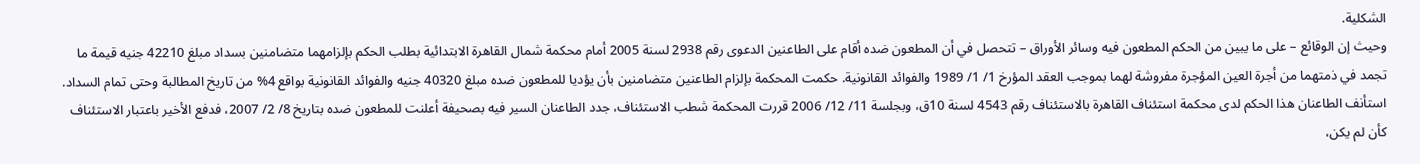الشكلية.
وحيث إن الوقائع – على ما يبين من الحكم المطعون فيه وسائر الأوراق – تتحصل في أن المطعون ضده أقام على الطاعنين الدعوى رقم 2938 لسنة 2005 أمام محكمة شمال القاهرة الابتدائية بطلب الحكم بإلزامهما متضامنين بسداد مبلغ 42210 جنيه قيمة ما تجمد في ذمتهما من أجرة العين المؤجرة مفروشة لهما بموجب العقد المؤرخ 1/ 1/ 1989 والفوائد القانونية. حكمت المحكمة بإلزام الطاعنين متضامنين بأن يؤديا للمطعون ضده مبلغ 40320 جنيه والفوائد القانونية بواقع 4% من تاريخ المطالبة وحتى تمام السداد. استأنف الطاعنان هذا الحكم لدى محكمة استئناف القاهرة بالاستئناف رقم 4543 لسنة 10ق، وبجلسة 11/ 12/ 2006 قررت المحكمة شطب الاستئناف، جدد الطاعنان السير فيه بصحيفة أعلنت للمطعون ضده بتاريخ 8/ 2/ 2007، فدفع الأخير باعتبار الاستئناف كأن لم يكن،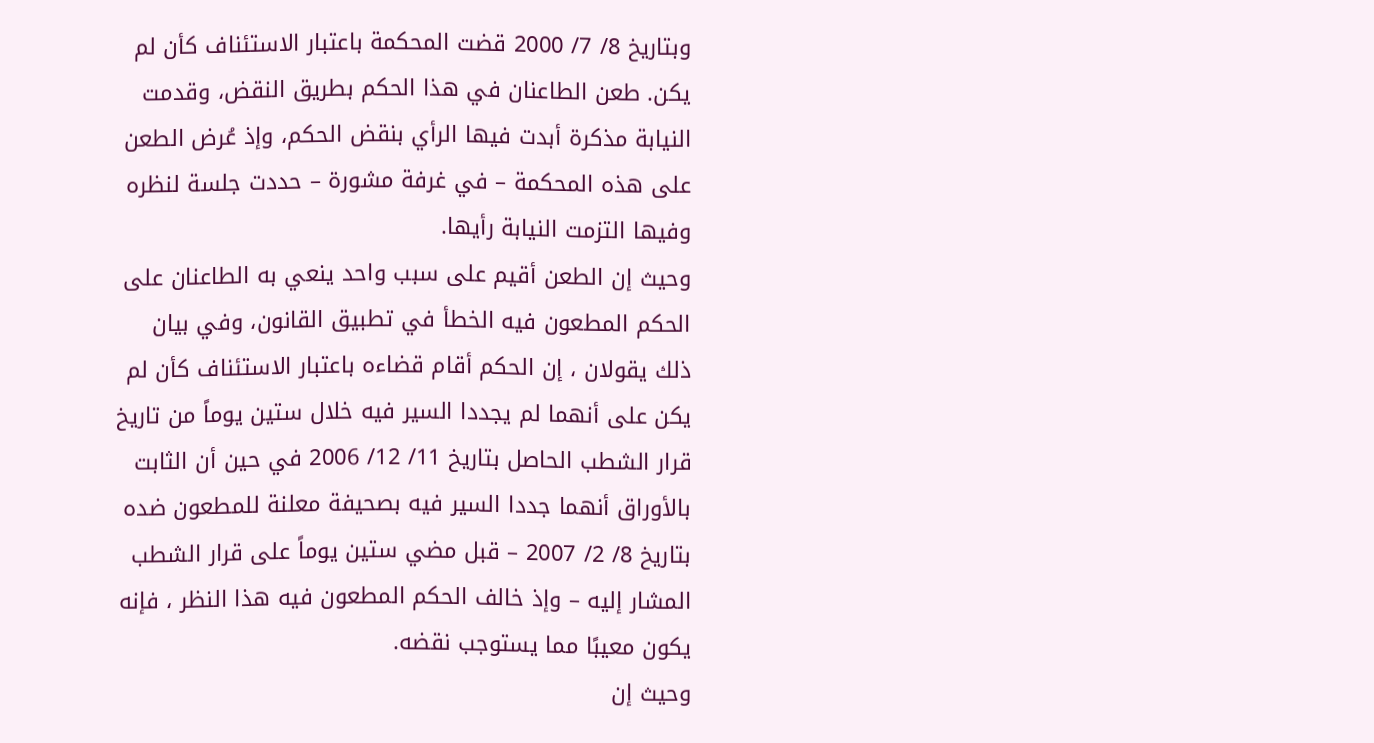وبتاريخ 8/ 7/ 2000 قضت المحكمة باعتبار الاستئناف كأن لم يكن. طعن الطاعنان في هذا الحكم بطريق النقض، وقدمت النيابة مذكرة أبدت فيها الرأي بنقض الحكم، وإذ عُرض الطعن على هذه المحكمة – في غرفة مشورة – حددت جلسة لنظره وفيها التزمت النيابة رأيها.
وحيث إن الطعن أقيم على سبب واحد ينعي به الطاعنان على الحكم المطعون فيه الخطأ في تطبيق القانون، وفي بيان ذلك يقولان ، إن الحكم أقام قضاءه باعتبار الاستئناف كأن لم يكن على أنهما لم يجددا السير فيه خلال ستين يوماً من تاريخ قرار الشطب الحاصل بتاريخ 11/ 12/ 2006 في حين أن الثابت بالأوراق أنهما جددا السير فيه بصحيفة معلنة للمطعون ضده بتاريخ 8/ 2/ 2007 – قبل مضي ستين يوماً على قرار الشطب المشار إليه – وإذ خالف الحكم المطعون فيه هذا النظر ، فإنه يكون معيبًا مما يستوجب نقضه.
وحيث إن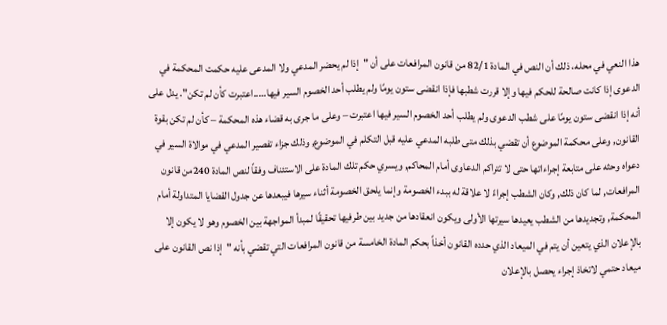هذا النعي في محله، ذلك أن النص في المادة 82/1 من قانون المرافعات على أن "إذا لم يحضر المدعي ولا المدعى عليه حكمت المحكمة في الدعوى إذا كانت صالحة للحكم فيها وإلا قررت شطبها فإذا انقضى ستون يومًا ولم يطلب أحد الخصوم السير فيها…..اعتبرت كأن لم تكن". يدل على أنه إذا انقضى ستون يومًا على شطب الدعوى ولم يطلب أحد الخصوم السير فيها اعتبرت – وعلى ما جرى به قضاء هذه المحكمة – كأن لم تكن بقوة القانون, وعلى محكمة الموضوع أن تقضي بذلك متى طلبه المدعي عليه قبل التكلم في الموضوع, وذلك جزاء تفصير المدعي في موالاة السير في دعواه وحثه على متابعة إجراءاتها حتى لا تتراكم الدعاوى أمام المحاكم, ويسري حكم تلك المادة على الاستئناف وفقاً لنص المادة 240من قانون المرافعات, لما كان ذلك, وكان الشطب إجراءً لا علاقة له ببدء الخصومة وإنما يلحق الخصومة أثناء سيرها فيبعدها عن جدول القضايا المتداولة أمام المحكمة, وتجديدها من الشطب يعيدها سيرتها الأولى ويكون انعقادها من جديد بين طرفيها تحقيقًا لمبدأ المواجهة بين الخصوم وهو لا يكون إلا بالإعلان الذي يتعين أن يتم في الميعاد الذي حدده القانون أخذاً بحكم المادة الخامسة من قانون المرافعات التي تقضي بأنه "إذا نص القانون على ميعاد حتمي لاتخاذ إجراء يحصل بالإعلان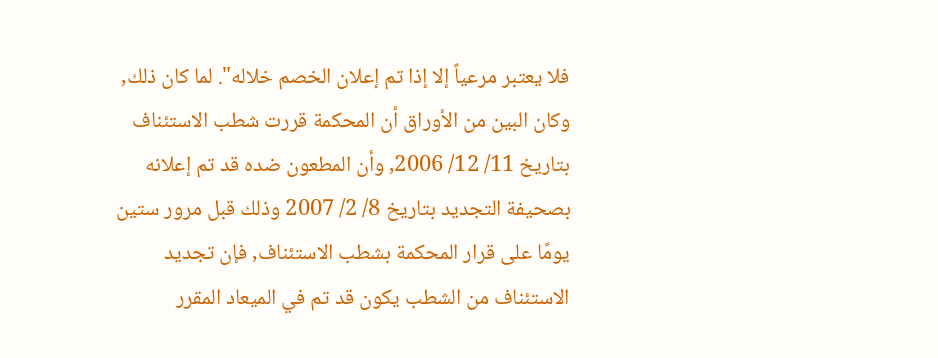فلا يعتبر مرعياً إلا إذا تم إعلان الخصم خلاله". لما كان ذلك, وكان البين من الأوراق أن المحكمة قررت شطب الاستئناف بتاريخ 11/ 12/ 2006, وأن المطعون ضده قد تم إعلانه بصحيفة التجديد بتاريخ 8/ 2/ 2007 وذلك قبل مرور ستين يومًا على قرار المحكمة بشطب الاستئناف, فإن تجديد الاستئناف من الشطب يكون قد تم في الميعاد المقرر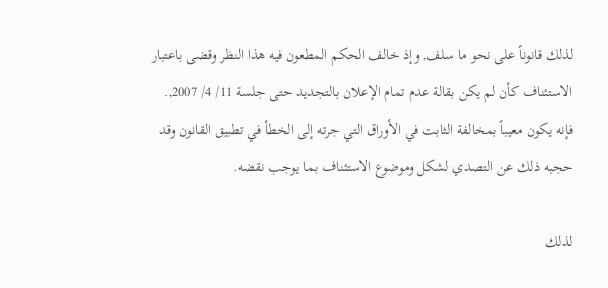لذلك قانوناً على نحو ما سلف, وإذ خالف الحكم المطعون فيه هذا النظر وقضى باعتبار الاستئناف كأن لم يكن بقالة عدم تمام الإعلان بالتجديد حتى جلسة 11/ 4/ 2007,. فإنه يكون معيباً بمخالفة الثابت في الأوراق التي جرته إلى الخطأ في تطبيق القانون وقد حجبه ذلك عن التصدي لشكل وموضوع الاستئناف بما يوجب نقضه.

لذلك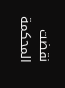نقضت المحكمة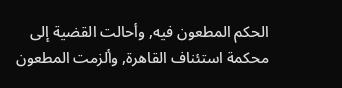الحكم المطعون فيه, وأحالت القضية إلى محكمة استئناف القاهرة, وألزمت المطعون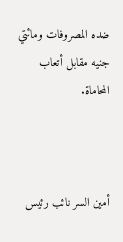ضده المصروفات ومائتي جنيه مقابل أتعاب المحاماة.



أمين السر نائب رئيس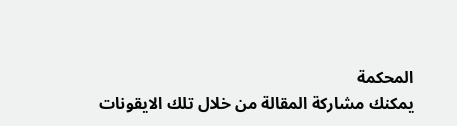المحكمة
يمكنك مشاركة المقالة من خلال تلك الايقونات